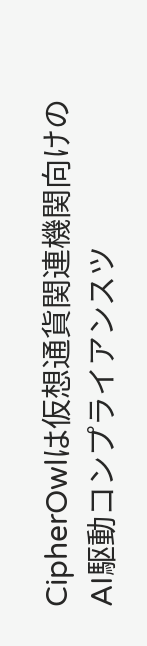CipherOwlは仮想通貨関連機関向けのAI駆動コンプライアンスツ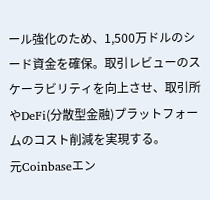ール強化のため、1,500万ドルのシード資金を確保。取引レビューのスケーラビリティを向上させ、取引所やDeFi(分散型金融)プラットフォームのコスト削減を実現する。
元Coinbaseエン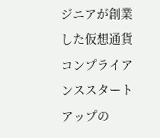ジニアが創業した仮想通貨コンプライアンススタートアップの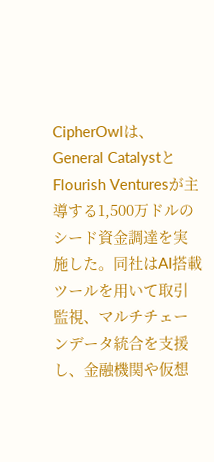CipherOwlは、General CatalystとFlourish Venturesが主導する1,500万ドルのシード資金調達を実施した。同社はAI搭載ツールを用いて取引監視、マルチチェーンデータ統合を支援し、金融機関や仮想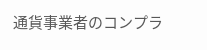通貨事業者のコンプラ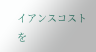イアンスコストを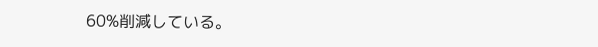60%削減している。